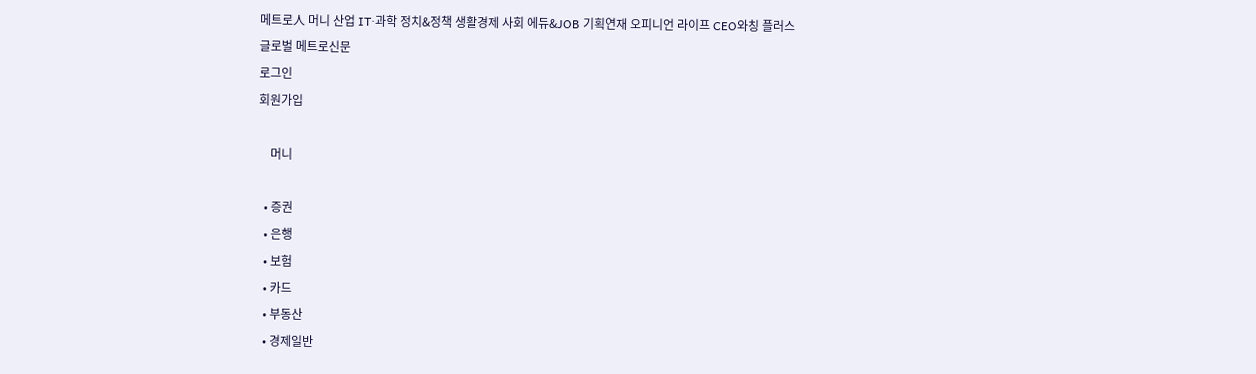메트로人 머니 산업 IT·과학 정치&정책 생활경제 사회 에듀&JOB 기획연재 오피니언 라이프 CEO와칭 플러스
글로벌 메트로신문
로그인
회원가입

    머니

  • 증권
  • 은행
  • 보험
  • 카드
  • 부동산
  • 경제일반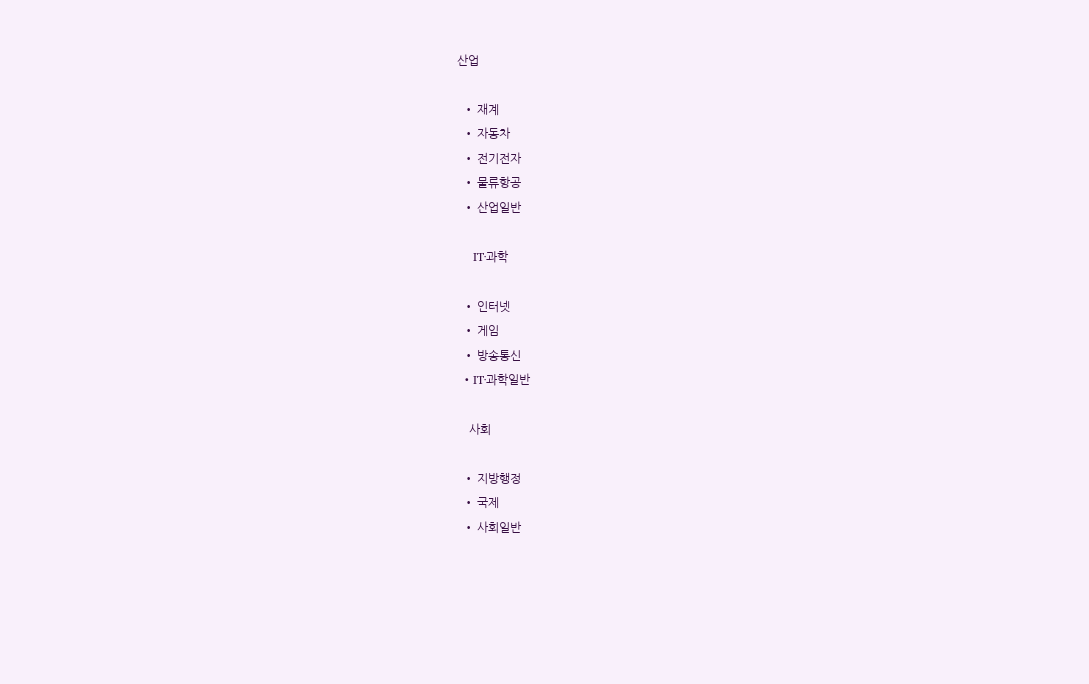산업

  • 재계
  • 자동차
  • 전기전자
  • 물류항공
  • 산업일반

    IT·과학

  • 인터넷
  • 게임
  • 방송통신
  • IT·과학일반

    사회

  • 지방행정
  • 국제
  • 사회일반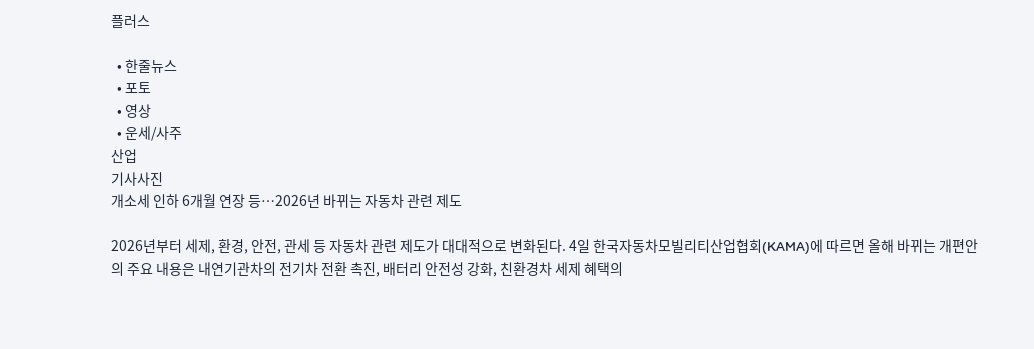플러스

  • 한줄뉴스
  • 포토
  • 영상
  • 운세/사주
산업
기사사진
개소세 인하 6개월 연장 등…2026년 바뀌는 자동차 관련 제도

2026년부터 세제, 환경, 안전, 관세 등 자동차 관련 제도가 대대적으로 변화된다. 4일 한국자동차모빌리티산업협회(KAMA)에 따르면 올해 바뀌는 개편안의 주요 내용은 내연기관차의 전기차 전환 촉진, 배터리 안전성 강화, 친환경차 세제 혜택의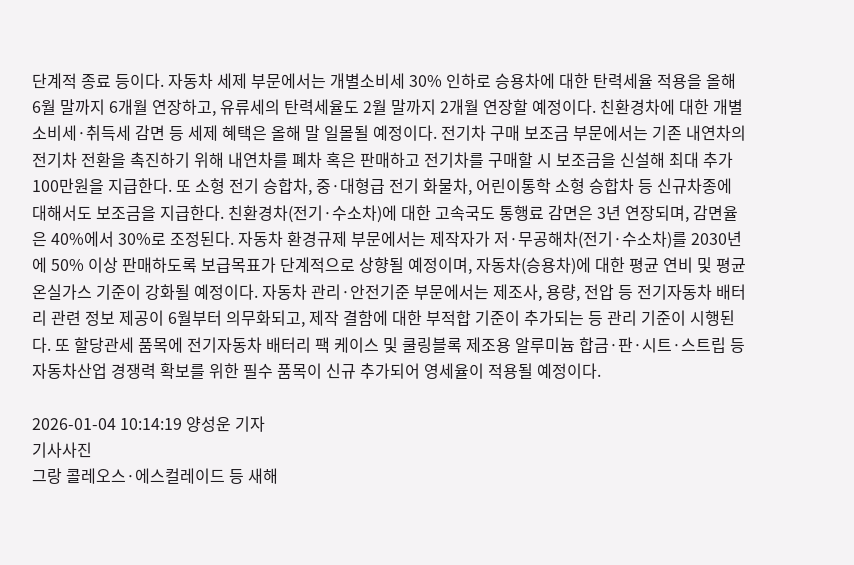단계적 종료 등이다. 자동차 세제 부문에서는 개별소비세 30% 인하로 승용차에 대한 탄력세율 적용을 올해 6월 말까지 6개월 연장하고, 유류세의 탄력세율도 2월 말까지 2개월 연장할 예정이다. 친환경차에 대한 개별소비세·취득세 감면 등 세제 혜택은 올해 말 일몰될 예정이다. 전기차 구매 보조금 부문에서는 기존 내연차의 전기차 전환을 촉진하기 위해 내연차를 폐차 혹은 판매하고 전기차를 구매할 시 보조금을 신설해 최대 추가 100만원을 지급한다. 또 소형 전기 승합차, 중·대형급 전기 화물차, 어린이통학 소형 승합차 등 신규차종에 대해서도 보조금을 지급한다. 친환경차(전기·수소차)에 대한 고속국도 통행료 감면은 3년 연장되며, 감면율은 40%에서 30%로 조정된다. 자동차 환경규제 부문에서는 제작자가 저·무공해차(전기·수소차)를 2030년에 50% 이상 판매하도록 보급목표가 단계적으로 상향될 예정이며, 자동차(승용차)에 대한 평균 연비 및 평균 온실가스 기준이 강화될 예정이다. 자동차 관리·안전기준 부문에서는 제조사, 용량, 전압 등 전기자동차 배터리 관련 정보 제공이 6월부터 의무화되고, 제작 결함에 대한 부적합 기준이 추가되는 등 관리 기준이 시행된다. 또 할당관세 품목에 전기자동차 배터리 팩 케이스 및 쿨링블록 제조용 알루미늄 합금·판·시트·스트립 등 자동차산업 경쟁력 확보를 위한 필수 품목이 신규 추가되어 영세율이 적용될 예정이다.

2026-01-04 10:14:19 양성운 기자
기사사진
그랑 콜레오스·에스컬레이드 등 새해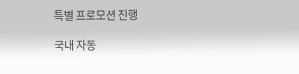특별 프로모션 진행

국내 자동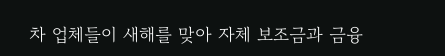차 업체들이 새해를 맞아 자체 보조금과 금융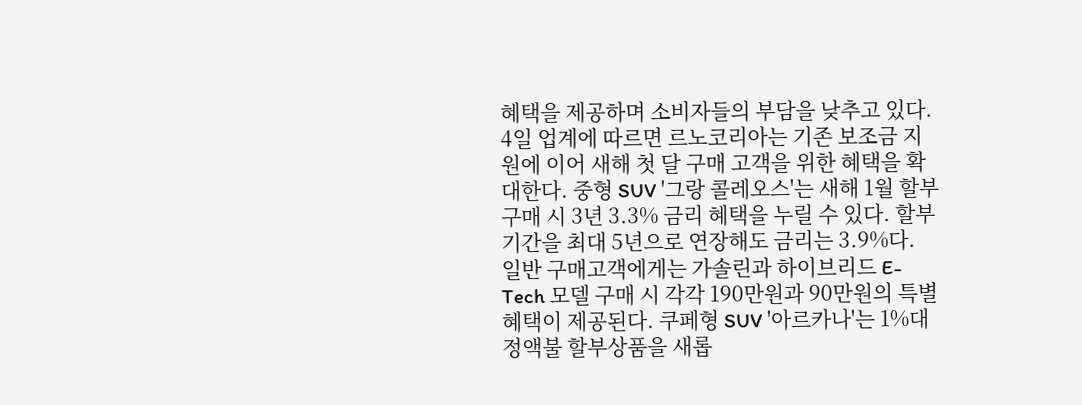혜택을 제공하며 소비자들의 부담을 낮추고 있다. 4일 업계에 따르면 르노코리아는 기존 보조금 지원에 이어 새해 첫 달 구매 고객을 위한 혜택을 확대한다. 중형 SUV '그랑 콜레오스'는 새해 1월 할부 구매 시 3년 3.3% 금리 혜택을 누릴 수 있다. 할부 기간을 최대 5년으로 연장해도 금리는 3.9%다. 일반 구매고객에게는 가솔린과 하이브리드 E-Tech 모델 구매 시 각각 190만원과 90만원의 특별 혜택이 제공된다. 쿠페형 SUV '아르카나'는 1%대 정액불 할부상품을 새롭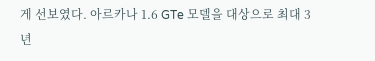게 선보였다. 아르카나 1.6 GTe 모델을 대상으로 최대 3년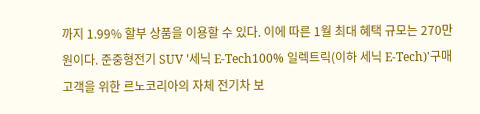까지 1.99% 할부 상품을 이용할 수 있다. 이에 따른 1월 최대 혜택 규모는 270만원이다. 준중형전기 SUV '세닉 E-Tech100% 일렉트릭(이하 세닉 E-Tech)'구매 고객을 위한 르노코리아의 자체 전기차 보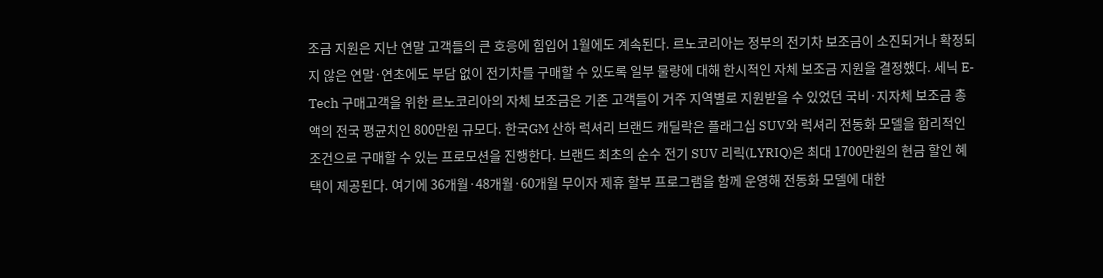조금 지원은 지난 연말 고객들의 큰 호응에 힘입어 1월에도 계속된다. 르노코리아는 정부의 전기차 보조금이 소진되거나 확정되지 않은 연말·연초에도 부담 없이 전기차를 구매할 수 있도록 일부 물량에 대해 한시적인 자체 보조금 지원을 결정했다. 세닉 E-Tech 구매고객을 위한 르노코리아의 자체 보조금은 기존 고객들이 거주 지역별로 지원받을 수 있었던 국비·지자체 보조금 총액의 전국 평균치인 800만원 규모다. 한국GM 산하 럭셔리 브랜드 캐딜락은 플래그십 SUV와 럭셔리 전동화 모델을 합리적인 조건으로 구매할 수 있는 프로모션을 진행한다. 브랜드 최초의 순수 전기 SUV 리릭(LYRIQ)은 최대 1700만원의 현금 할인 혜택이 제공된다. 여기에 36개월·48개월·60개월 무이자 제휴 할부 프로그램을 함께 운영해 전동화 모델에 대한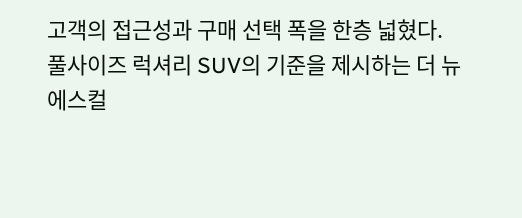고객의 접근성과 구매 선택 폭을 한층 넓혔다. 풀사이즈 럭셔리 SUV의 기준을 제시하는 더 뉴 에스컬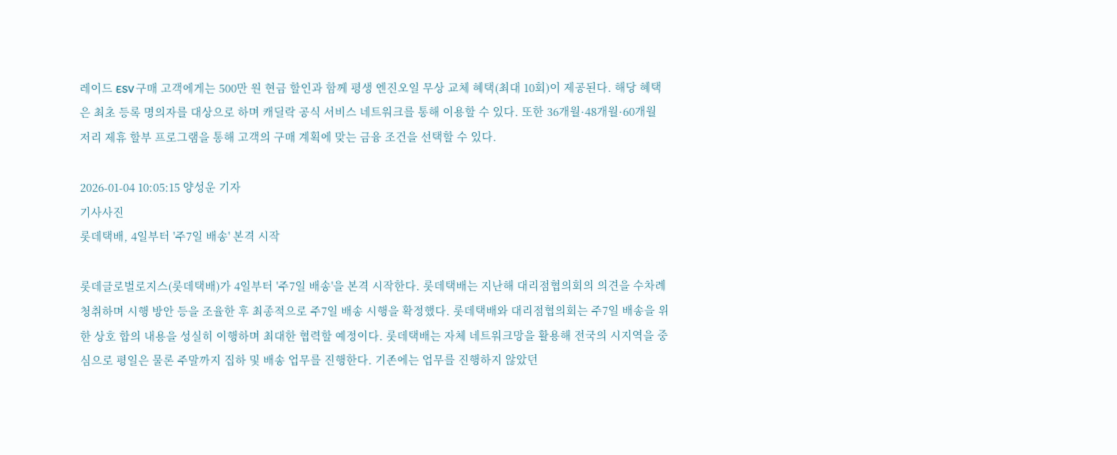레이드 ESV 구매 고객에게는 500만 원 현금 할인과 함께 평생 엔진오일 무상 교체 혜택(최대 10회)이 제공된다. 해당 혜택은 최초 등록 명의자를 대상으로 하며 캐딜락 공식 서비스 네트워크를 통해 이용할 수 있다. 또한 36개월·48개월·60개월 저리 제휴 할부 프로그램을 통해 고객의 구매 계획에 맞는 금융 조건을 선택할 수 있다.

2026-01-04 10:05:15 양성운 기자
기사사진
롯데택배, 4일부터 '주7일 배송' 본격 시작

롯데글로벌로지스(롯데택배)가 4일부터 '주7일 배송'을 본격 시작한다. 롯데택배는 지난해 대리점협의회의 의견을 수차례 청취하며 시행 방안 등을 조율한 후 최종적으로 주7일 배송 시행을 확정했다. 롯데택배와 대리점협의회는 주7일 배송을 위한 상호 합의 내용을 성실히 이행하며 최대한 협력할 예정이다. 롯데택배는 자체 네트워크망을 활용해 전국의 시지역을 중심으로 평일은 물론 주말까지 집하 및 배송 업무를 진행한다. 기존에는 업무를 진행하지 않았던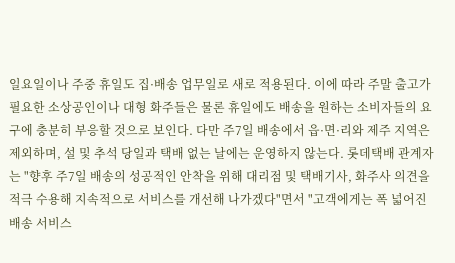일요일이나 주중 휴일도 집·배송 업무일로 새로 적용된다. 이에 따라 주말 출고가 필요한 소상공인이나 대형 화주들은 물론 휴일에도 배송을 원하는 소비자들의 요구에 충분히 부응할 것으로 보인다. 다만 주7일 배송에서 읍·면·리와 제주 지역은 제외하며, 설 및 추석 당일과 택배 없는 날에는 운영하지 않는다. 롯데택배 관계자는 "향후 주7일 배송의 성공적인 안착을 위해 대리점 및 택배기사, 화주사 의견을 적극 수용해 지속적으로 서비스를 개선해 나가겠다"면서 "고객에게는 폭 넓어진 배송 서비스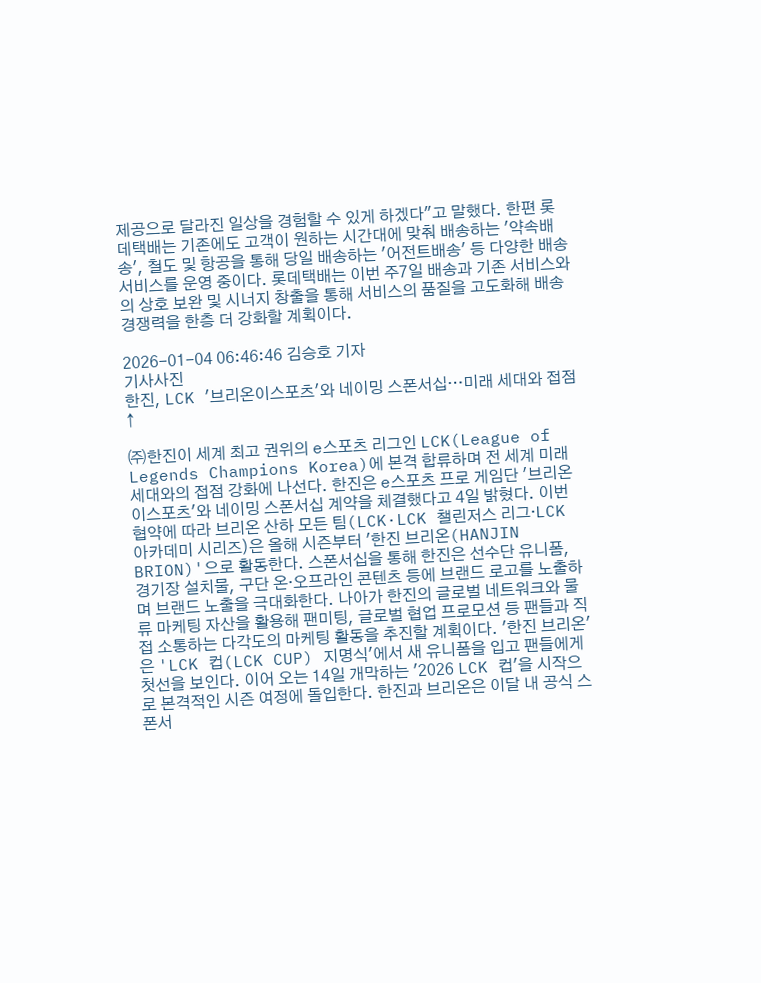제공으로 달라진 일상을 경험할 수 있게 하겠다"고 말했다. 한편 롯데택배는 기존에도 고객이 원하는 시간대에 맞춰 배송하는 '약속배송', 철도 및 항공을 통해 당일 배송하는 '어전트배송' 등 다양한 배송 서비스를 운영 중이다. 롯데택배는 이번 주7일 배송과 기존 서비스와의 상호 보완 및 시너지 창출을 통해 서비스의 품질을 고도화해 배송 경쟁력을 한층 더 강화할 계획이다.

2026-01-04 06:46:46 김승호 기자
기사사진
한진, LCK '브리온이스포츠'와 네이밍 스폰서십…미래 세대와 접점 ↑

㈜한진이 세계 최고 권위의 e스포츠 리그인 LCK(League of Legends Champions Korea)에 본격 합류하며 전 세계 미래 세대와의 접점 강화에 나선다. 한진은 e스포츠 프로 게임단 '브리온이스포츠'와 네이밍 스폰서십 계약을 체결했다고 4일 밝혔다. 이번 협약에 따라 브리온 산하 모든 팀(LCK·LCK 챌린저스 리그·LCK 아카데미 시리즈)은 올해 시즌부터 '한진 브리온(HANJIN BRION)'으로 활동한다. 스폰서십을 통해 한진은 선수단 유니폼, 경기장 설치물, 구단 온·오프라인 콘텐츠 등에 브랜드 로고를 노출하며 브랜드 노출을 극대화한다. 나아가 한진의 글로벌 네트워크와 물류 마케팅 자산을 활용해 팬미팅, 글로벌 협업 프로모션 등 팬들과 직접 소통하는 다각도의 마케팅 활동을 추진할 계획이다. '한진 브리온'은 'LCK 컵(LCK CUP) 지명식'에서 새 유니폼을 입고 팬들에게 첫선을 보인다. 이어 오는 14일 개막하는 '2026 LCK 컵'을 시작으로 본격적인 시즌 여정에 돌입한다. 한진과 브리온은 이달 내 공식 스폰서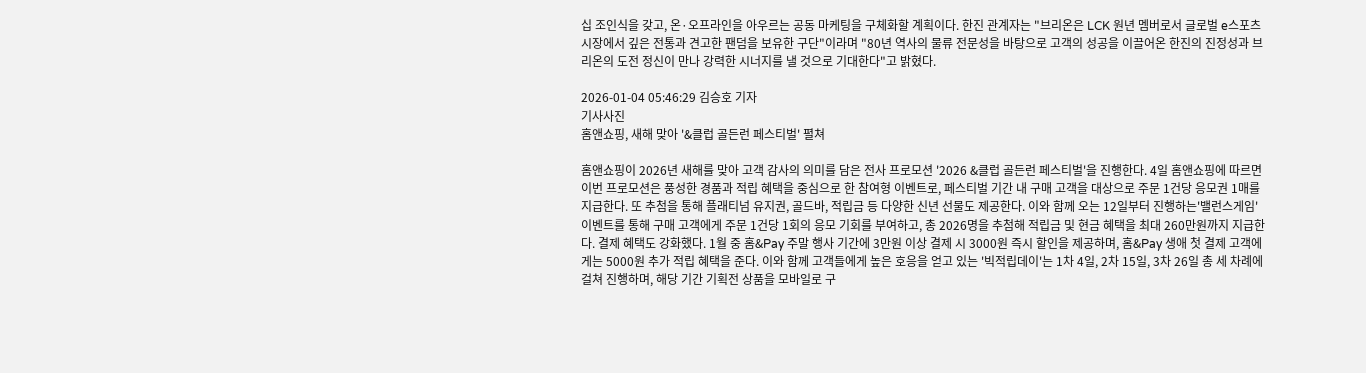십 조인식을 갖고, 온·오프라인을 아우르는 공동 마케팅을 구체화할 계획이다. 한진 관계자는 "브리온은 LCK 원년 멤버로서 글로벌 e스포츠 시장에서 깊은 전통과 견고한 팬덤을 보유한 구단"이라며 "80년 역사의 물류 전문성을 바탕으로 고객의 성공을 이끌어온 한진의 진정성과 브리온의 도전 정신이 만나 강력한 시너지를 낼 것으로 기대한다"고 밝혔다.

2026-01-04 05:46:29 김승호 기자
기사사진
홈앤쇼핑, 새해 맞아 '&클럽 골든런 페스티벌' 펼쳐

홈앤쇼핑이 2026년 새해를 맞아 고객 감사의 의미를 담은 전사 프로모션 '2026 &클럽 골든런 페스티벌'을 진행한다. 4일 홈앤쇼핑에 따르면 이번 프로모션은 풍성한 경품과 적립 혜택을 중심으로 한 참여형 이벤트로, 페스티벌 기간 내 구매 고객을 대상으로 주문 1건당 응모권 1매를 지급한다. 또 추첨을 통해 플래티넘 유지권, 골드바, 적립금 등 다양한 신년 선물도 제공한다. 이와 함께 오는 12일부터 진행하는'밸런스게임' 이벤트를 통해 구매 고객에게 주문 1건당 1회의 응모 기회를 부여하고, 총 2026명을 추첨해 적립금 및 현금 혜택을 최대 260만원까지 지급한다. 결제 혜택도 강화했다. 1월 중 홈&Pay 주말 행사 기간에 3만원 이상 결제 시 3000원 즉시 할인을 제공하며, 홈&Pay 생애 첫 결제 고객에게는 5000원 추가 적립 혜택을 준다. 이와 함께 고객들에게 높은 호응을 얻고 있는 '빅적립데이'는 1차 4일, 2차 15일, 3차 26일 총 세 차례에 걸쳐 진행하며, 해당 기간 기획전 상품을 모바일로 구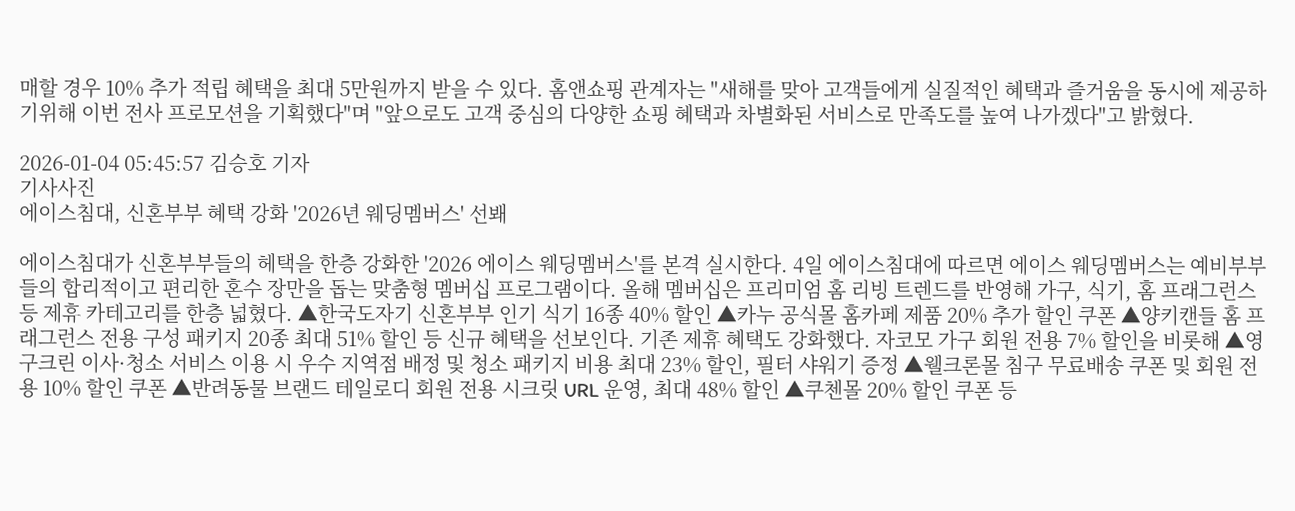매할 경우 10% 추가 적립 혜택을 최대 5만원까지 받을 수 있다. 홈앤쇼핑 관계자는 "새해를 맞아 고객들에게 실질적인 혜택과 즐거움을 동시에 제공하기위해 이번 전사 프로모션을 기획했다"며 "앞으로도 고객 중심의 다양한 쇼핑 혜택과 차별화된 서비스로 만족도를 높여 나가겠다"고 밝혔다.

2026-01-04 05:45:57 김승호 기자
기사사진
에이스침대, 신혼부부 혜택 강화 '2026년 웨딩멤버스' 선봬

에이스침대가 신혼부부들의 헤택을 한층 강화한 '2026 에이스 웨딩멤버스'를 본격 실시한다. 4일 에이스침대에 따르면 에이스 웨딩멤버스는 예비부부들의 합리적이고 편리한 혼수 장만을 돕는 맞춤형 멤버십 프로그램이다. 올해 멤버십은 프리미엄 홈 리빙 트렌드를 반영해 가구, 식기, 홈 프래그런스 등 제휴 카테고리를 한층 넓혔다. ▲한국도자기 신혼부부 인기 식기 16종 40% 할인 ▲카누 공식몰 홈카페 제품 20% 추가 할인 쿠폰 ▲양키캔들 홈 프래그런스 전용 구성 패키지 20종 최대 51% 할인 등 신규 혜택을 선보인다. 기존 제휴 혜택도 강화했다. 자코모 가구 회원 전용 7% 할인을 비롯해 ▲영구크린 이사·청소 서비스 이용 시 우수 지역점 배정 및 청소 패키지 비용 최대 23% 할인, 필터 샤워기 증정 ▲웰크론몰 침구 무료배송 쿠폰 및 회원 전용 10% 할인 쿠폰 ▲반려동물 브랜드 테일로디 회원 전용 시크릿 URL 운영, 최대 48% 할인 ▲쿠첸몰 20% 할인 쿠폰 등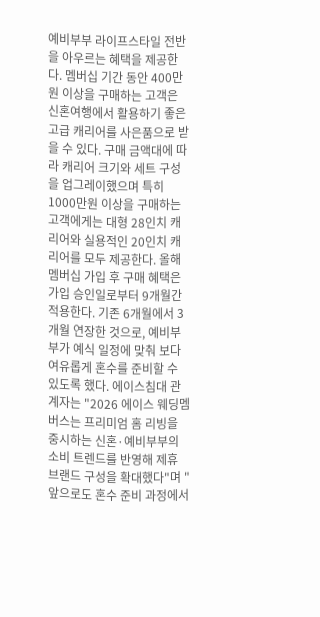예비부부 라이프스타일 전반을 아우르는 혜택을 제공한다. 멤버십 기간 동안 400만원 이상을 구매하는 고객은 신혼여행에서 활용하기 좋은 고급 캐리어를 사은품으로 받을 수 있다. 구매 금액대에 따라 캐리어 크기와 세트 구성을 업그레이했으며 특히 1000만원 이상을 구매하는 고객에게는 대형 28인치 캐리어와 실용적인 20인치 캐리어를 모두 제공한다. 올해 멤버십 가입 후 구매 혜택은 가입 승인일로부터 9개월간 적용한다. 기존 6개월에서 3개월 연장한 것으로, 예비부부가 예식 일정에 맞춰 보다 여유롭게 혼수를 준비할 수 있도록 했다. 에이스침대 관계자는 "2026 에이스 웨딩멤버스는 프리미엄 홈 리빙을 중시하는 신혼·예비부부의 소비 트렌드를 반영해 제휴 브랜드 구성을 확대했다"며 "앞으로도 혼수 준비 과정에서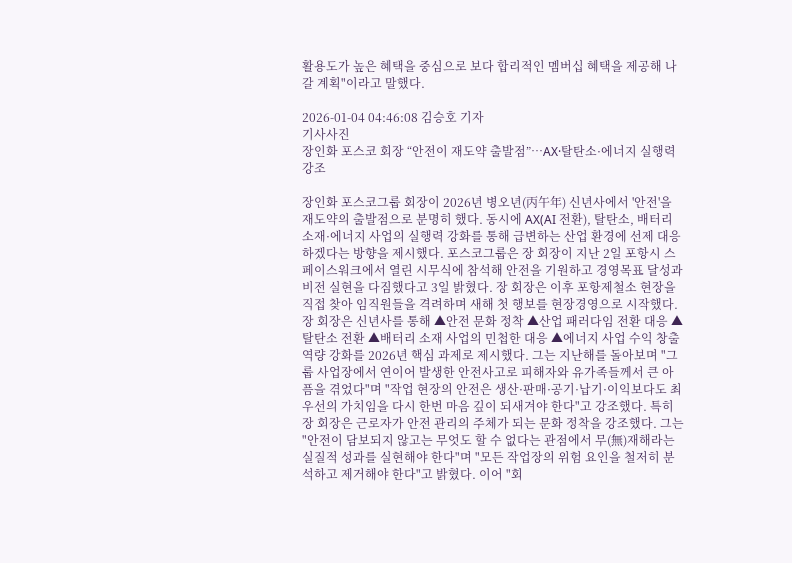활용도가 높은 혜택을 중심으로 보다 합리적인 멤버십 혜택을 제공해 나갈 계획"이라고 말했다.

2026-01-04 04:46:08 김승호 기자
기사사진
장인화 포스코 회장 “안전이 재도약 출발점”…AX·탈탄소·에너지 실행력 강조

장인화 포스코그룹 회장이 2026년 병오년(丙午年) 신년사에서 '안전'을 재도약의 출발점으로 분명히 했다. 동시에 AX(AI 전환), 탈탄소, 배터리 소재·에너지 사업의 실행력 강화를 통해 급변하는 산업 환경에 선제 대응하겠다는 방향을 제시했다. 포스코그룹은 장 회장이 지난 2일 포항시 스페이스워크에서 열린 시무식에 참석해 안전을 기원하고 경영목표 달성과 비전 실현을 다짐했다고 3일 밝혔다. 장 회장은 이후 포항제철소 현장을 직접 찾아 임직원들을 격려하며 새해 첫 행보를 현장경영으로 시작했다.장 회장은 신년사를 통해 ▲안전 문화 정착 ▲산업 패러다임 전환 대응 ▲탈탄소 전환 ▲배터리 소재 사업의 민첩한 대응 ▲에너지 사업 수익 창출 역량 강화를 2026년 핵심 과제로 제시했다. 그는 지난해를 돌아보며 "그룹 사업장에서 연이어 발생한 안전사고로 피해자와 유가족들께서 큰 아픔을 겪었다"며 "작업 현장의 안전은 생산·판매·공기·납기·이익보다도 최우선의 가치임을 다시 한번 마음 깊이 되새겨야 한다"고 강조했다. 특히 장 회장은 근로자가 안전 관리의 주체가 되는 문화 정착을 강조했다. 그는 "안전이 담보되지 않고는 무엇도 할 수 없다는 관점에서 무(無)재해라는 실질적 성과를 실현해야 한다"며 "모든 작업장의 위험 요인을 철저히 분석하고 제거해야 한다"고 밝혔다. 이어 "회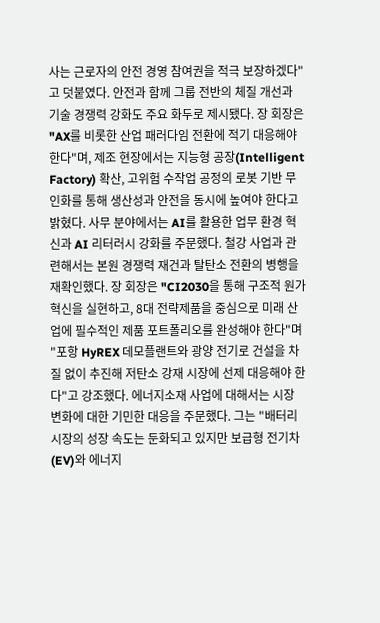사는 근로자의 안전 경영 참여권을 적극 보장하겠다"고 덧붙였다. 안전과 함께 그룹 전반의 체질 개선과 기술 경쟁력 강화도 주요 화두로 제시됐다. 장 회장은 "AX를 비롯한 산업 패러다임 전환에 적기 대응해야 한다"며, 제조 현장에서는 지능형 공장(Intelligent Factory) 확산, 고위험 수작업 공정의 로봇 기반 무인화를 통해 생산성과 안전을 동시에 높여야 한다고 밝혔다. 사무 분야에서는 AI를 활용한 업무 환경 혁신과 AI 리터러시 강화를 주문했다. 철강 사업과 관련해서는 본원 경쟁력 재건과 탈탄소 전환의 병행을 재확인했다. 장 회장은 "CI2030을 통해 구조적 원가 혁신을 실현하고, 8대 전략제품을 중심으로 미래 산업에 필수적인 제품 포트폴리오를 완성해야 한다"며 "포항 HyREX 데모플랜트와 광양 전기로 건설을 차질 없이 추진해 저탄소 강재 시장에 선제 대응해야 한다"고 강조했다. 에너지소재 사업에 대해서는 시장 변화에 대한 기민한 대응을 주문했다. 그는 "배터리 시장의 성장 속도는 둔화되고 있지만 보급형 전기차(EV)와 에너지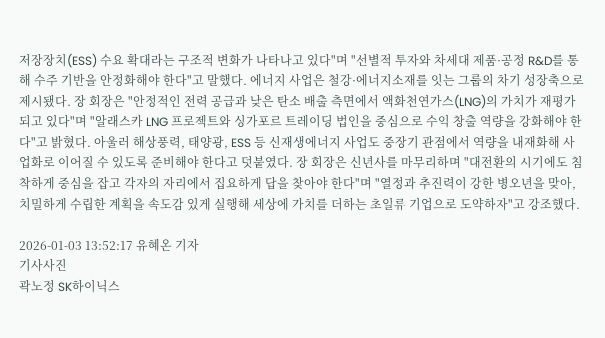저장장치(ESS) 수요 확대라는 구조적 변화가 나타나고 있다"며 "선별적 투자와 차세대 제품·공정 R&D를 통해 수주 기반을 안정화해야 한다"고 말했다. 에너지 사업은 철강·에너지소재를 잇는 그룹의 차기 성장축으로 제시됐다. 장 회장은 "안정적인 전력 공급과 낮은 탄소 배출 측면에서 액화천연가스(LNG)의 가치가 재평가되고 있다"며 "알래스카 LNG 프로젝트와 싱가포르 트레이딩 법인을 중심으로 수익 창출 역량을 강화해야 한다"고 밝혔다. 아울러 해상풍력, 태양광, ESS 등 신재생에너지 사업도 중장기 관점에서 역량을 내재화해 사업화로 이어질 수 있도록 준비해야 한다고 덧붙였다. 장 회장은 신년사를 마무리하며 "대전환의 시기에도 침착하게 중심을 잡고 각자의 자리에서 집요하게 답을 찾아야 한다"며 "열정과 추진력이 강한 병오년을 맞아, 치밀하게 수립한 계획을 속도감 있게 실행해 세상에 가치를 더하는 초일류 기업으로 도약하자"고 강조했다.

2026-01-03 13:52:17 유혜온 기자
기사사진
곽노정 SK하이닉스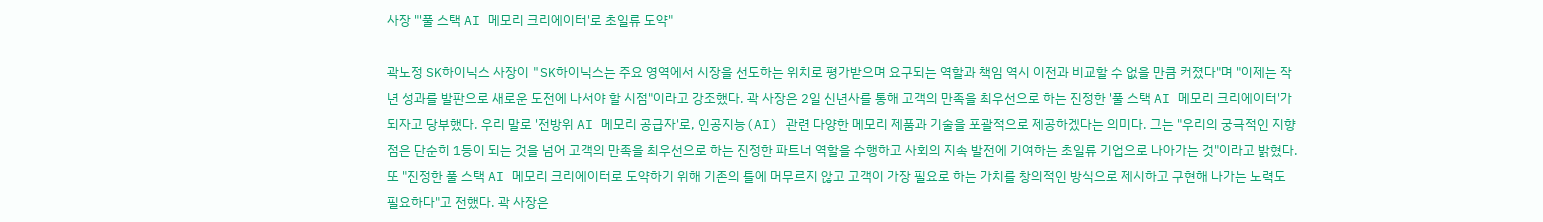사장 "'풀 스택 AI 메모리 크리에이터'로 초일류 도약"

곽노정 SK하이닉스 사장이 "SK하이닉스는 주요 영역에서 시장을 선도하는 위치로 평가받으며 요구되는 역할과 책임 역시 이전과 비교할 수 없을 만큼 커졌다"며 "이제는 작년 성과를 발판으로 새로운 도전에 나서야 할 시점"이라고 강조했다. 곽 사장은 2일 신년사를 통해 고객의 만족을 최우선으로 하는 진정한 '풀 스택 AI 메모리 크리에이터'가 되자고 당부했다. 우리 말로 '전방위 AI 메모리 공급자'로, 인공지능(AI) 관련 다양한 메모리 제품과 기술을 포괄적으로 제공하겠다는 의미다. 그는 "우리의 궁극적인 지향점은 단순히 1등이 되는 것을 넘어 고객의 만족을 최우선으로 하는 진정한 파트너 역할을 수행하고 사회의 지속 발전에 기여하는 초일류 기업으로 나아가는 것"이라고 밝혔다. 또 "진정한 풀 스택 AI 메모리 크리에이터로 도약하기 위해 기존의 틀에 머무르지 않고 고객이 가장 필요로 하는 가치를 창의적인 방식으로 제시하고 구현해 나가는 노력도 필요하다"고 전했다. 곽 사장은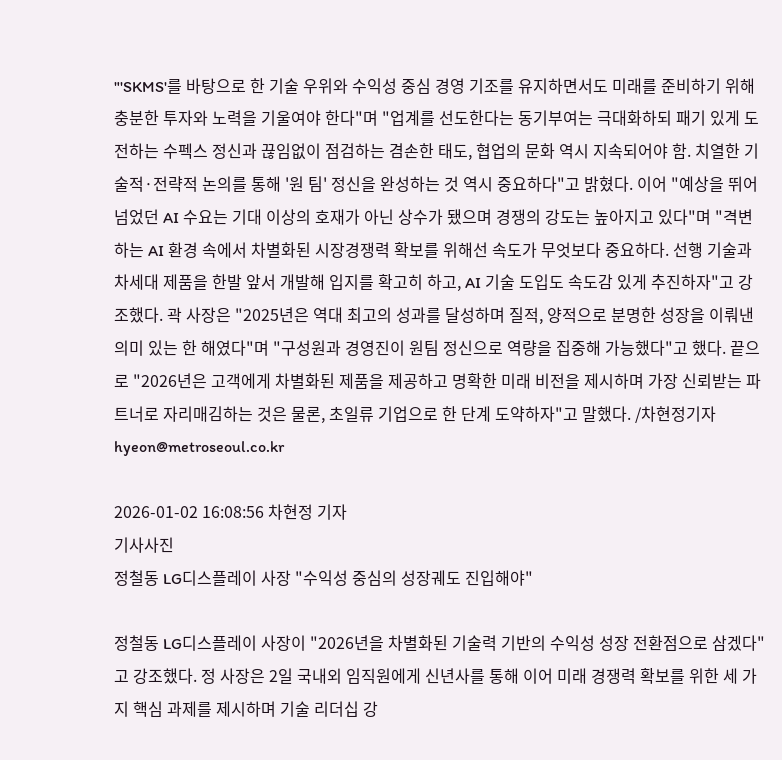"'SKMS'를 바탕으로 한 기술 우위와 수익성 중심 경영 기조를 유지하면서도 미래를 준비하기 위해 충분한 투자와 노력을 기울여야 한다"며 "업계를 선도한다는 동기부여는 극대화하되 패기 있게 도전하는 수펙스 정신과 끊임없이 점검하는 겸손한 태도, 협업의 문화 역시 지속되어야 함. 치열한 기술적·전략적 논의를 통해 '원 팀' 정신을 완성하는 것 역시 중요하다"고 밝혔다. 이어 "예상을 뛰어넘었던 AI 수요는 기대 이상의 호재가 아닌 상수가 됐으며 경쟁의 강도는 높아지고 있다"며 "격변하는 AI 환경 속에서 차별화된 시장경쟁력 확보를 위해선 속도가 무엇보다 중요하다. 선행 기술과 차세대 제품을 한발 앞서 개발해 입지를 확고히 하고, AI 기술 도입도 속도감 있게 추진하자"고 강조했다. 곽 사장은 "2025년은 역대 최고의 성과를 달성하며 질적, 양적으로 분명한 성장을 이뤄낸 의미 있는 한 해였다"며 "구성원과 경영진이 원팀 정신으로 역량을 집중해 가능했다"고 했다. 끝으로 "2026년은 고객에게 차별화된 제품을 제공하고 명확한 미래 비전을 제시하며 가장 신뢰받는 파트너로 자리매김하는 것은 물론, 초일류 기업으로 한 단계 도약하자"고 말했다. /차현정기자 hyeon@metroseoul.co.kr

2026-01-02 16:08:56 차현정 기자
기사사진
정철동 LG디스플레이 사장 "수익성 중심의 성장궤도 진입해야"

정철동 LG디스플레이 사장이 "2026년을 차별화된 기술력 기반의 수익성 성장 전환점으로 삼겠다"고 강조했다. 정 사장은 2일 국내외 임직원에게 신년사를 통해 이어 미래 경쟁력 확보를 위한 세 가지 핵심 과제를 제시하며 기술 리더십 강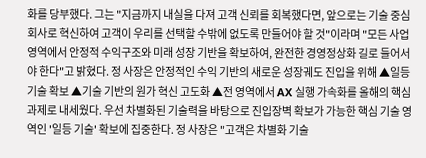화를 당부했다. 그는 "지금까지 내실을 다져 고객 신뢰를 회복했다면, 앞으로는 기술 중심회사로 혁신하여 고객이 우리를 선택할 수밖에 없도록 만들어야 할 것"이라며 "모든 사업영역에서 안정적 수익구조와 미래 성장 기반을 확보하여, 완전한 경영정상화 길로 들어서야 한다"고 밝혔다. 정 사장은 안정적인 수익 기반의 새로운 성장궤도 진입을 위해 ▲일등 기술 확보 ▲기술 기반의 원가 혁신 고도화 ▲전 영역에서 AX 실행 가속화를 올해의 핵심 과제로 내세웠다. 우선 차별화된 기술력을 바탕으로 진입장벽 확보가 가능한 핵심 기술 영역인 '일등 기술' 확보에 집중한다. 정 사장은 "고객은 차별화 기술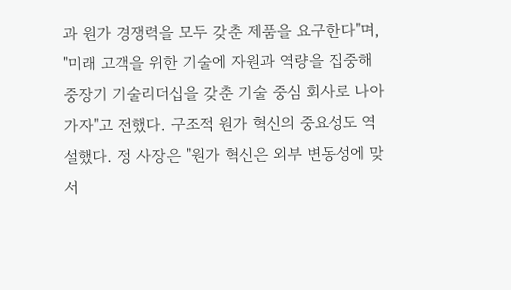과 원가 경쟁력을 모두 갖춘 제품을 요구한다"며, "미래 고객을 위한 기술에 자원과 역량을 집중해 중장기 기술리더십을 갖춘 기술 중심 회사로 나아가자"고 전했다. 구조적 원가 혁신의 중요성도 역설했다. 정 사장은 "원가 혁신은 외부 변동성에 맞서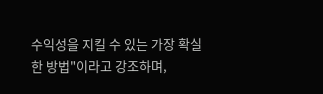수익성을 지킬 수 있는 가장 확실한 방법"이라고 강조하며,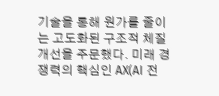기술을 통해 원가를 줄이는 고도화된 구조적 체질 개선을 주문했다. 미래 경쟁력의 핵심인 AX(AI 전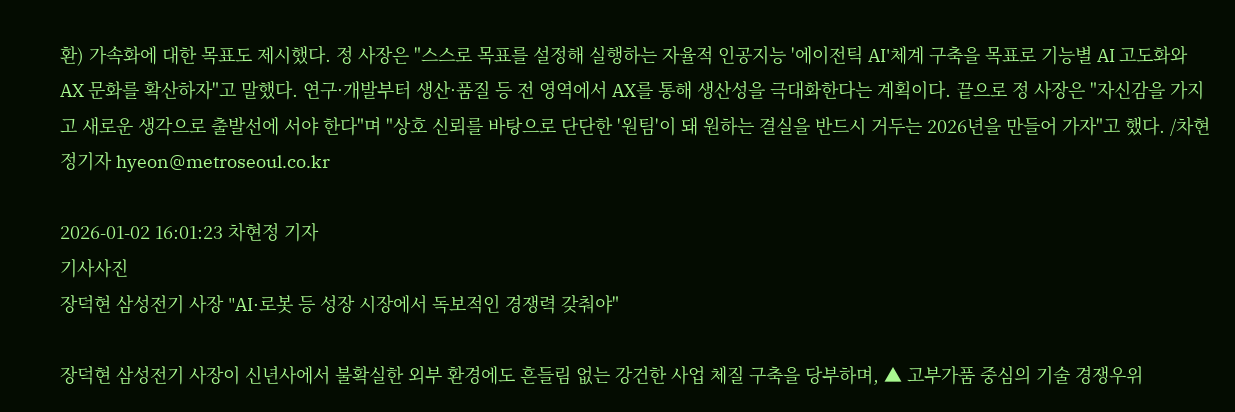환) 가속화에 대한 목표도 제시했다. 정 사장은 "스스로 목표를 설정해 실행하는 자율적 인공지능 '에이전틱 AI'체계 구축을 목표로 기능별 AI 고도화와 AX 문화를 확산하자"고 말했다. 연구·개발부터 생산·품질 등 전 영역에서 AX를 통해 생산성을 극대화한다는 계획이다. 끝으로 정 사장은 "자신감을 가지고 새로운 생각으로 출발선에 서야 한다"며 "상호 신뢰를 바탕으로 단단한 '원팀'이 돼 원하는 결실을 반드시 거두는 2026년을 만들어 가자"고 했다. /차현정기자 hyeon@metroseoul.co.kr

2026-01-02 16:01:23 차현정 기자
기사사진
장덕현 삼성전기 사장 "AI·로봇 등 성장 시장에서 독보적인 경쟁력 갖춰야"

장덕현 삼성전기 사장이 신년사에서 불확실한 외부 환경에도 흔들림 없는 강건한 사업 체질 구축을 당부하며, ▲ 고부가품 중심의 기술 경쟁우위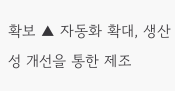확보 ▲ 자동화 확대, 생산성 개선을 통한 제조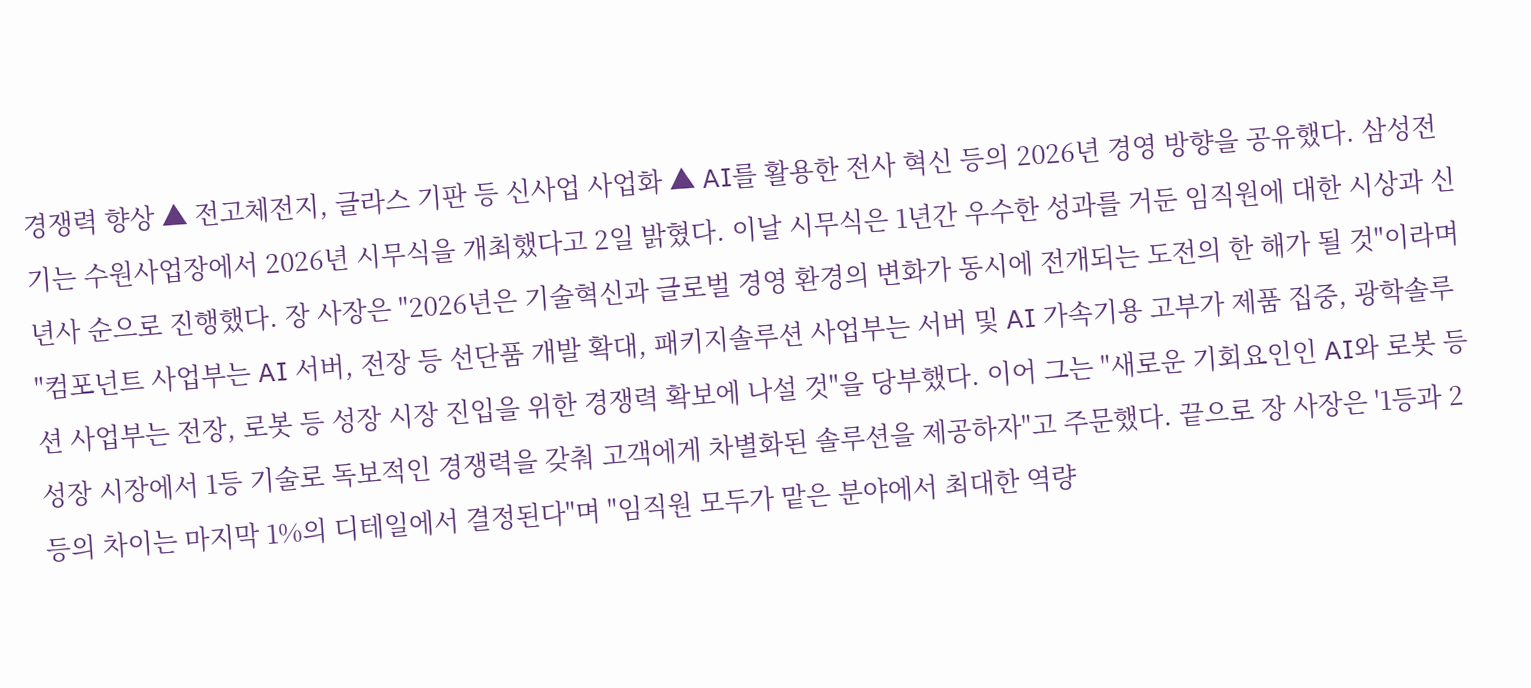경쟁력 향상 ▲ 전고체전지, 글라스 기판 등 신사업 사업화 ▲ AI를 활용한 전사 혁신 등의 2026년 경영 방향을 공유했다. 삼성전기는 수원사업장에서 2026년 시무식을 개최했다고 2일 밝혔다. 이날 시무식은 1년간 우수한 성과를 거둔 임직원에 대한 시상과 신년사 순으로 진행했다. 장 사장은 "2026년은 기술혁신과 글로벌 경영 환경의 변화가 동시에 전개되는 도전의 한 해가 될 것"이라며 "컴포넌트 사업부는 AI 서버, 전장 등 선단품 개발 확대, 패키지솔루션 사업부는 서버 및 AI 가속기용 고부가 제품 집중, 광학솔루션 사업부는 전장, 로봇 등 성장 시장 진입을 위한 경쟁력 확보에 나설 것"을 당부했다. 이어 그는 "새로운 기회요인인 AI와 로봇 등 성장 시장에서 1등 기술로 독보적인 경쟁력을 갖춰 고객에게 차별화된 솔루션을 제공하자"고 주문했다. 끝으로 장 사장은 '1등과 2등의 차이는 마지막 1%의 디테일에서 결정된다"며 "임직원 모두가 맡은 분야에서 최대한 역량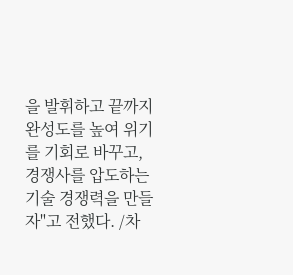을 발휘하고 끝까지 완성도를 높여 위기를 기회로 바꾸고, 경쟁사를 압도하는 기술 경쟁력을 만들자"고 전했다. /차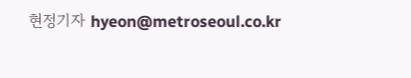현정기자 hyeon@metroseoul.co.kr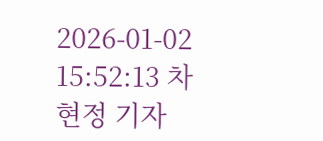2026-01-02 15:52:13 차현정 기자